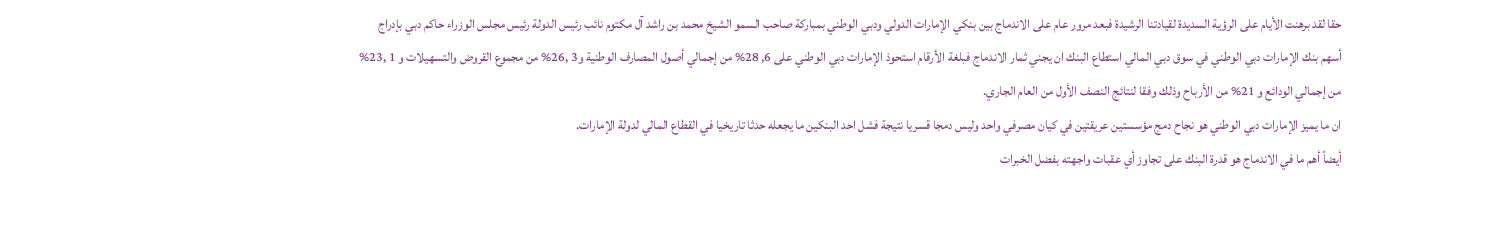حقا لقد برهنت الأيام على الرؤية السديدة لقيادتنا الرشيدة فبعد مرور عام على الاندماج بين بنكي الإمارات الدولي ودبي الوطني بمباركة صاحب السمو الشيخ محمد بن راشد آل مكتوم نائب رئيس الدولة رئيس مجلس الوزراء حاكم دبي بإدراج أسهم بنك الإمارات دبي الوطني في سوق دبي المالي استطاع البنك ان يجني ثمار الاندماج فبلغة الأرقام استحوذ الإمارات دبي الوطني على 6, 28% من إجمالي أصول المصارف الوطنية و3 ,26% من مجموع القروض والتسهيلات و 1 ,23% من إجمالي الودائع و 21% من الأرباح وذلك وفقا لنتائج النصف الأول من العام الجاري.
ان ما يميز الإمارات دبي الوطني هو نجاح دمج مؤسستين عريقتين في كيان مصرفي واحد وليس دمجا قسريا نتيجة فشل احد البنكين ما يجعله حدثا تاريخيا في القطاع المالي لدولة الإمارات.
أيضاً أهم ما في الاندماج هو قدرة البنك على تجاوز أي عقبات واجهته بفضل الخبرات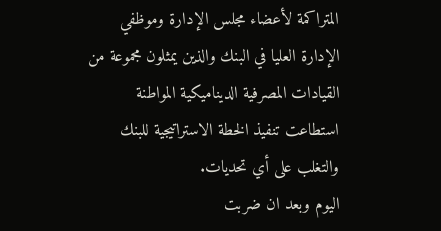المتراكمة لأعضاء مجلس الإدارة وموظفي الإدارة العليا في البنك والذين يمثلون مجموعة من القيادات المصرفية الديناميكية المواطنة استطاعت تنفيذ الخطة الاستراتيجية للبنك والتغلب على أي تحديات.
اليوم وبعد ان ضربت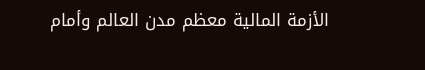الأزمة المالية معظم مدن العالم وأمام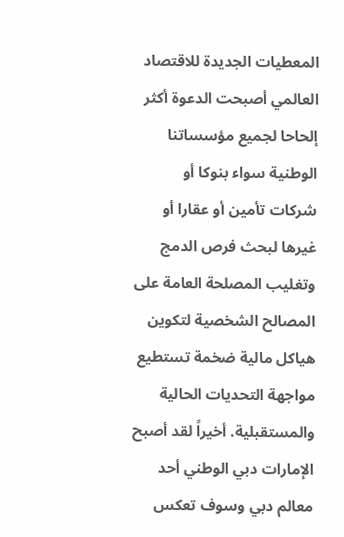المعطيات الجديدة للاقتصاد العالمي أصبحت الدعوة أكثر إلحاحا لجميع مؤسساتنا الوطنية سواء بنوكا أو شركات تأمين أو عقارا أو غيرها لبحث فرص الدمج وتغليب المصلحة العامة على المصالح الشخصية لتكوين هياكل مالية ضخمة تستطيع مواجهة التحديات الحالية والمستقبلية. أخيراً لقد أصبح الإمارات دبي الوطني أحد معالم دبي وسوف تعكس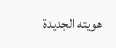هويته الجديدة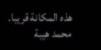هذه المكانة قريبا.
محمد هيبة